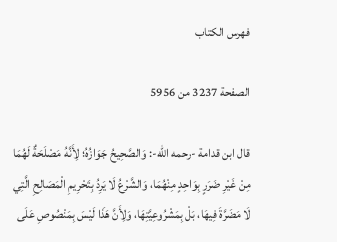فهرس الكتاب

الصفحة 3237 من 5956

قال ابن قدامة -رحمه الله-: وَالصَّحِيحُ جَوَازُهُ؛ لِأَنَّهُ مَصْلَحَةٌ لَهُمَا مِنْ غَيْرِ ضَرَرٍ بِوَاحِدٍ مِنْهُمَا، وَالشَّرْعُ لَا يَرِدُ بِتَحْرِيمِ الْمَصَالِحِ الَّتِي لَا مَضَرَّةَ فِيهَا، بَلْ بِمَشْرُوعِيَّتِهَا، وَلِأَنَّ هَذَا لَيْسَ بِمَنْصُوصِ عَلَى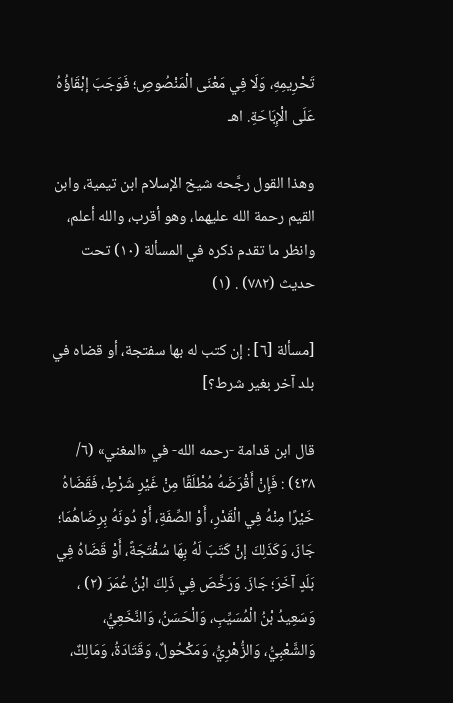تَحْرِيمِهِ، وَلَا فِي مَعْنَى الْمَنْصُوصِ؛ فَوَجَبَ إبْقَاؤُهُ عَلَى الْإِبَاحَةِ. اهـ

وهذا القول رجَّحه شيخ الإسلام ابن تيمية، وابن القيم رحمة الله عليهما، وهو أقرب، والله أعلم، وانظر ما تقدم ذكره في المسألة (١٠) تحت حديث (٧٨٢) . (١)

[مسألة [٦] : إن كتب له بها سفتجة، أو قضاه في بلد آخر بغير شرط؟]

قال ابن قدامة -رحمه الله- في «المغني» (٦/ ٤٣٨) : فَإِنْ أَقْرَضَهُ مُطْلَقًا مِنْ غَيْرِ شَرْطٍ، فَقَضَاهُ خَيْرًا مِنْهُ فِي الْقَدْرِ، أَوْ الصِّفَةِ، أَوْ دُونَهُ بِرِضَاهُمَا؛ جَازَ، وَكَذَلِكَ إنْ كَتَبَ لَهُ بِهَا سُفْتَجَةً، أَوْ قَضَاهُ فِي بَلَدٍ آخَرَ؛ جَازَ. وَرَخَّصَ فِي ذَلِكَ ابْنُ عُمَرَ (٢) ، وَسَعِيدُ بْنُ الْمُسَيِّبِ، وَالْحَسَنُ، وَالنَّخَعِيُّ، وَالشَّعْبِيُّ، وَالزُّهْرِيُّ، وَمَكْحُولٌ، وَقَتَادَةُ، وَمَالِكٌ،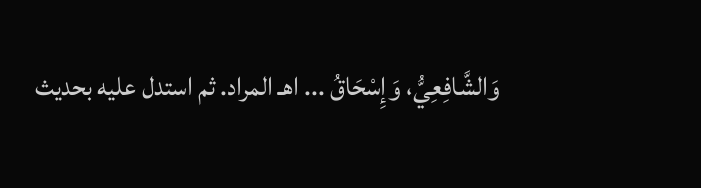وَالشَّافِعِيُّ، وَإِسْحَاقُ ... اهـ المراد. ثم استدل عليه بحديث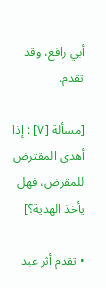أبي رافع، وقد تقدم.

[مسألة [٧] : إذا أهدى المقترض للمقرض، فهل يأخذ الهدية؟]

• تقدم أثر عبد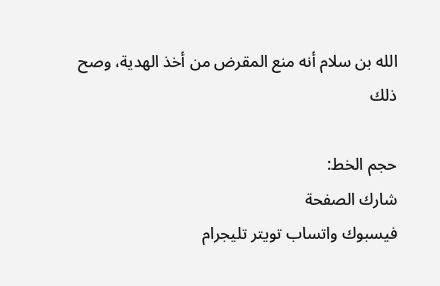الله بن سلام أنه منع المقرض من أخذ الهدية، وصح ذلك

حجم الخط:
شارك الصفحة
فيسبوك واتساب تويتر تليجرام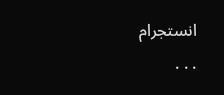انستجرام
. . .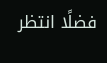فضلًا انتظر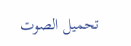تحميل الصوت